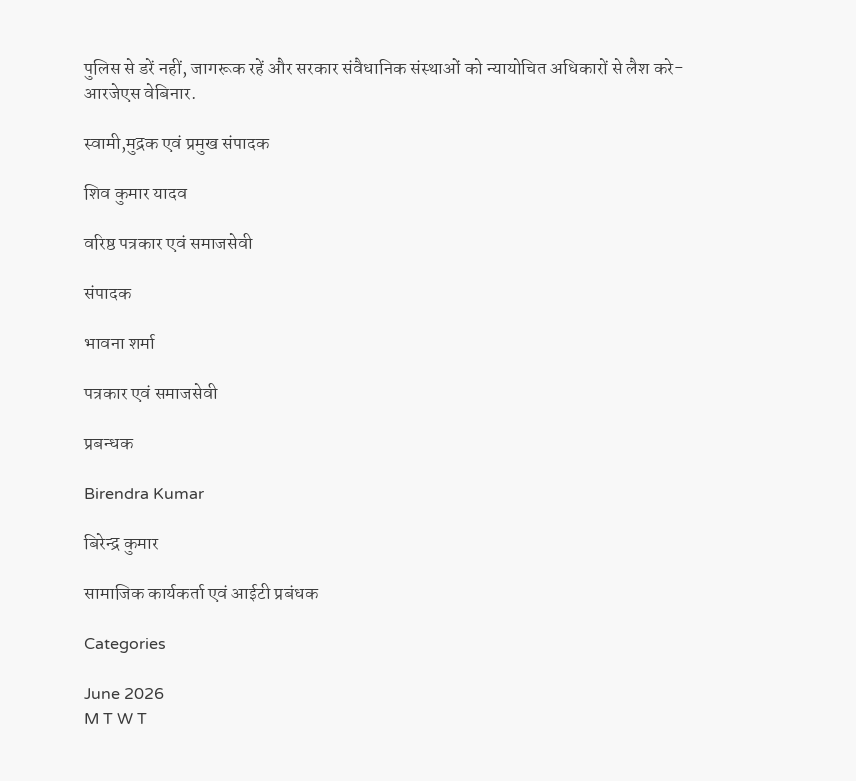पुलिस से डरें नहीं, जागरूक रहें और सरकार संवैधानिक संस्थाओं को न्यायोचित अधिकारों से लैश करे- आरजेएस वेबिनार.

स्वामी,मुद्रक एवं प्रमुख संपादक

शिव कुमार यादव

वरिष्ठ पत्रकार एवं समाजसेवी

संपादक

भावना शर्मा

पत्रकार एवं समाजसेवी

प्रबन्धक

Birendra Kumar

बिरेन्द्र कुमार

सामाजिक कार्यकर्ता एवं आईटी प्रबंधक

Categories

June 2026
M T W T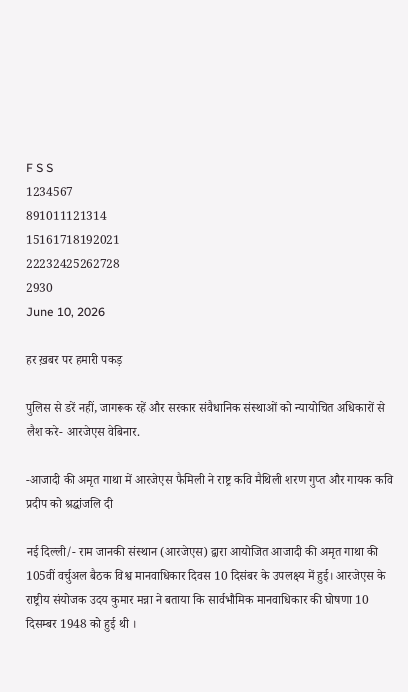F S S
1234567
891011121314
15161718192021
22232425262728
2930
June 10, 2026

हर ख़बर पर हमारी पकड़

पुलिस से डरें नहीं, जागरूक रहें और सरकार संवैधानिक संस्थाओं को न्यायोचित अधिकारों से लैश करे- आरजेएस वेबिनार.

-आजादी की अमृत गाथा में आरजेएस फैमिली ने राष्ट्र कवि मैथिली शरण गुप्त और गायक कवि प्रदीप को श्रद्धांजलि दी

नई दिल्ली/- राम जानकी संस्थान (आरजेएस) द्वारा आयोजित आजादी की अमृत गाथा की 105वीं वर्चुअल बैठक विश्व मानवाधिकार दिवस 10 दिसंबर के उपलक्ष्य में हुई। आरजेएस के राष्ट्रीय संयोजक उदय कुमार मन्ना ने बताया कि सार्वभौमिक मानवाधिकार की घोषणा 10 दिसम्बर 1948 को हुई थी ।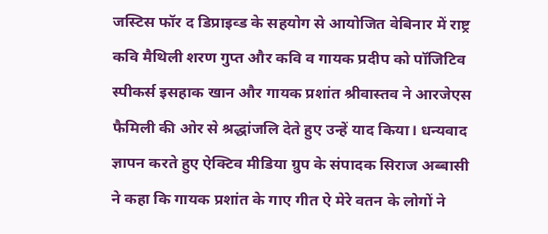जस्टिस फॉर द डिप्राइव्ड के सहयोग से आयोजित वेबिनार में राष्ट्र कवि मैथिली शरण गुप्त और कवि व गायक प्रदीप को पॉजिटिव स्पीकर्स इसहाक खान और गायक प्रशांत श्रीवास्तव ने आरजेएस फैमिली की ओर से श्रद्धांजलि देते हुए उन्हें याद किया। धन्यवाद ज्ञापन करते हुए ऐक्टिव मीडिया ग्रुप के संपादक सिराज अब्बासी ने कहा कि गायक प्रशांत के गाए गीत ऐ मेरे वतन के लोगों ने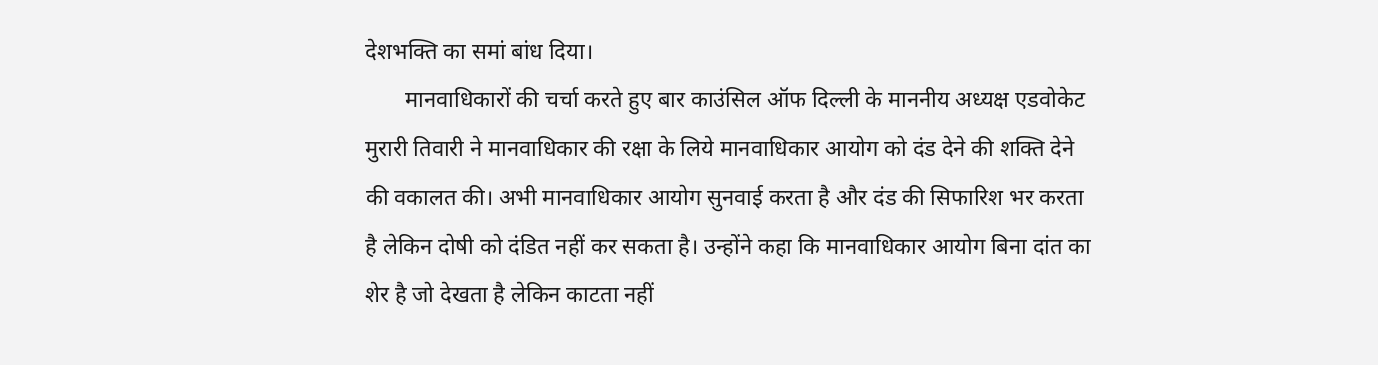देशभक्ति का समां बांध दिया।
       मानवाधिकारों की चर्चा करते हुए बार काउंसिल ऑफ दिल्ली के माननीय अध्यक्ष एडवोकेट मुरारी तिवारी ने मानवाधिकार की रक्षा के लिये मानवाधिकार आयोग को दंड देने की शक्ति देने की वकालत की। अभी मानवाधिकार आयोग सुनवाई करता है और दंड की सिफारिश भर करता है लेकिन दोषी को दंडित नहीं कर सकता है। उन्होंने कहा कि मानवाधिकार आयोग बिना दांत का शेर है जो देखता है लेकिन काटता नहीं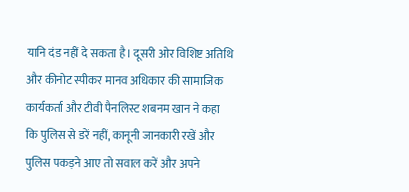यानि दंड नहीं दे सकता है। दूसरी ओर विशिष्ट अतिथि और कीनोट स्पीकर मानव अधिकार की सामाजिक कार्यकर्ता और टीवी पैनलिस्ट शबनम खान ने कहा कि पुलिस से डरें नहीं, कानूनी जानकारी रखें और पुलिस पकड़ने आए तो सवाल करें और अपने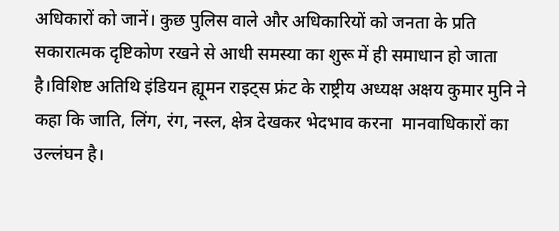अधिकारों को जानें। कुछ पुलिस वाले और अधिकारियों को जनता के प्रति सकारात्मक दृष्टिकोण रखने से आधी समस्या का शुरू में ही समाधान हो जाता है।विशिष्ट अतिथि इंडियन ह्यूमन राइट्स फ्रंट के राष्ट्रीय अध्यक्ष अक्षय कुमार मुनि ने कहा कि जाति, लिंग, रंग, नस्ल, क्षेत्र देखकर भेदभाव करना  मानवाधिकारों का उल्लंघन है।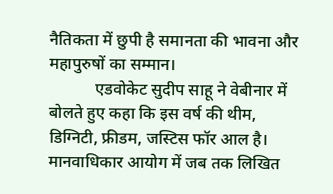नैतिकता में छुपी है समानता की भावना और महापुरुषों का सम्मान।
           एडवोकेट सुदीप साहू ने वेबीनार में बोलते हुए कहा कि इस वर्ष की थीम, डिग्निटी, फ्रीडम, जस्टिस फॉर आल है। मानवाधिकार आयोग में जब तक लिखित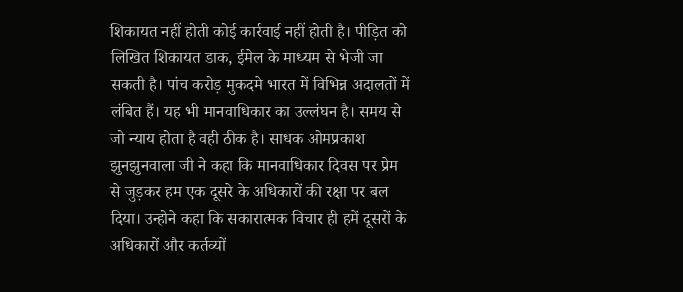शिकायत नहीं होती कोई कार्रवाई नहीं होती है। पीड़ित को लिखित शिकायत डाक, ईमेल के माध्यम से भेजी जा सकती है। पांच करोड़ मुकदमे भारत में विभिन्न अदालतों में लंबित हैं। यह भी मानवाधिकार का उल्लंघन है। समय से जो न्याय होता है वही ठीक है। साधक ओमप्रकाश  झुनझुनवाला जी ने कहा कि मानवाधिकार दिवस पर प्रेम से जुड़कर हम एक दूसरे के अधिकारों की रक्षा पर बल दिया। उन्होने कहा कि सकारात्मक विचार ही हमें दूसरों के अधिकारों और कर्तव्यों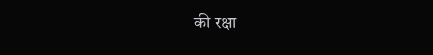की रक्षा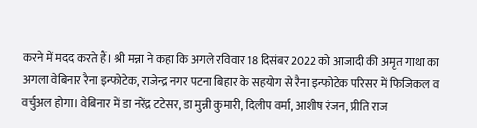करने में मदद करते हैं। श्री मन्ना ने कहा कि अगले रविवार 18 दिसंबर 2022 को आजादी की अमृत गाथा का अगला वेबिनार रैना इन्फोटेक, राजेन्द्र नगर पटना बिहार के सहयोग से रैना इन्फोटेक परिसर में फिजिकल व वर्चुअल होगा। वेबिनार में डा नरेंद्र टटेसर, डा मुन्नी कुमारी, दिलीप वर्मा, आशीष रंजन, प्रीति राज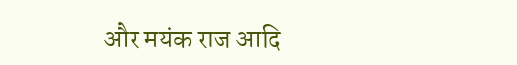और मयंक राज आदि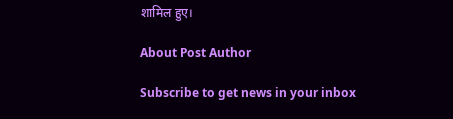शामिल हुए।

About Post Author

Subscribe to get news in your inbox